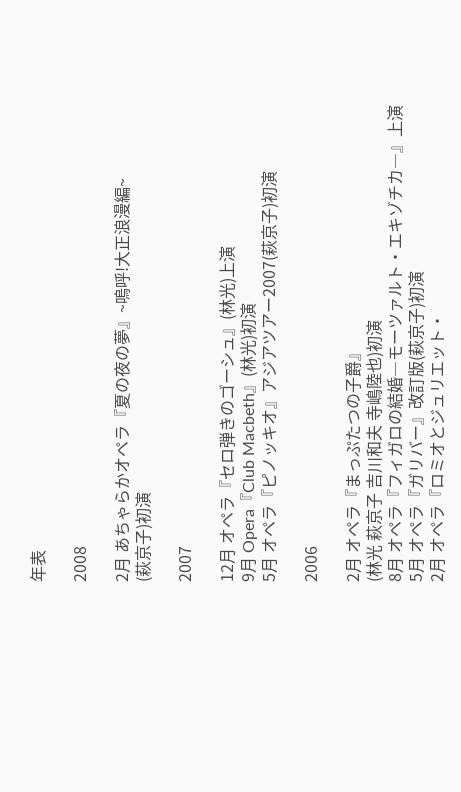年表

2008

2月 あちゃらかオペラ『夏の夜の夢』~嗚呼!大正浪漫編~
(萩京子)初演

2007

12月 オペラ『セロ弾きのゴーシュ』(林光)上演
9月 Opera『Club Macbeth』(林光)初演
5月 オペラ『ピノッキオ』アジアツアー2007(萩京子)初演

2006

2月 オペラ『まっぷたつの子爵』
(林光 萩京子 吉川和夫 寺嶋陸也)初演
8月 オペラ『フィガロの結婚―モーツァルト・エキゾチカ―』上演
5月 オペラ『ガリバー』改訂版(萩京子)初演
2月 オペラ『ロミオとジュリエット・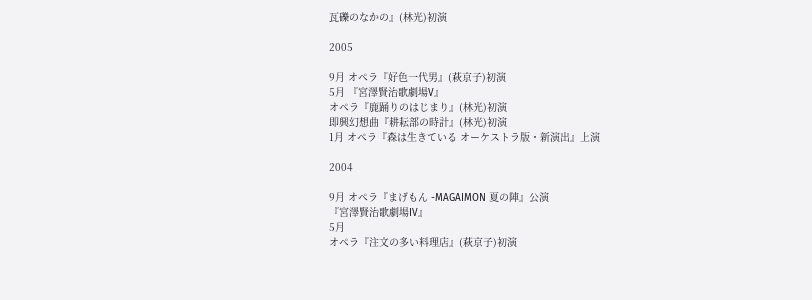瓦礫のなかの』(林光)初演

2005

9月 オペラ『好色一代男』(萩京子)初演
5月 『宮澤賢治歌劇場V』
オペラ『鹿踊りのはじまり』(林光)初演
即興幻想曲『耕耘部の時計』(林光)初演
1月 オペラ『森は生きている オーケストラ版・新演出』上演

2004

9月 オペラ『まげもん -MAGAIMON 夏の陣』公演
『宮澤賢治歌劇場IV』
5月
オペラ『注文の多い料理店』(萩京子)初演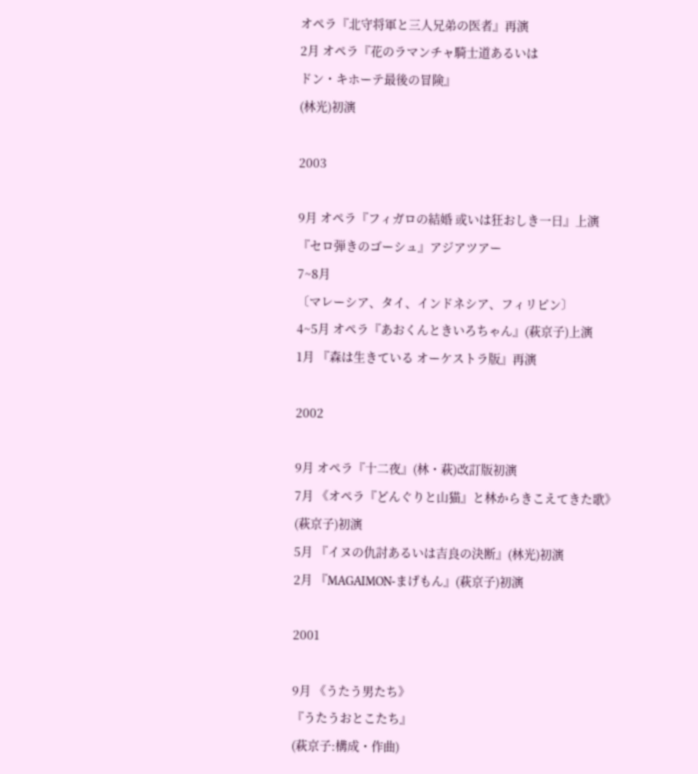オペラ『北守将軍と三人兄弟の医者』再演
2月 オペラ『花のラマンチャ騎士道あるいは
ドン・キホーテ最後の冒険』
(林光)初演

2003

9月 オペラ『フィガロの結婚 或いは狂おしき一日』上演
『セロ弾きのゴーシュ』アジアツアー
7~8月
〔マレーシア、タイ、インドネシア、フィリピン〕
4~5月 オペラ『あおくんときいろちゃん』(萩京子)上演
1月 『森は生きている オーケストラ版』再演

2002

9月 オペラ『十二夜』(林・萩)改訂版初演
7月 《オペラ『どんぐりと山猫』と林からきこえてきた歌》
(萩京子)初演
5月 『イヌの仇討あるいは吉良の決断』(林光)初演
2月 『MAGAIMON-まげもん』(萩京子)初演

2001

9月 《うたう男たち》
『うたうおとこたち』
(萩京子:構成・作曲)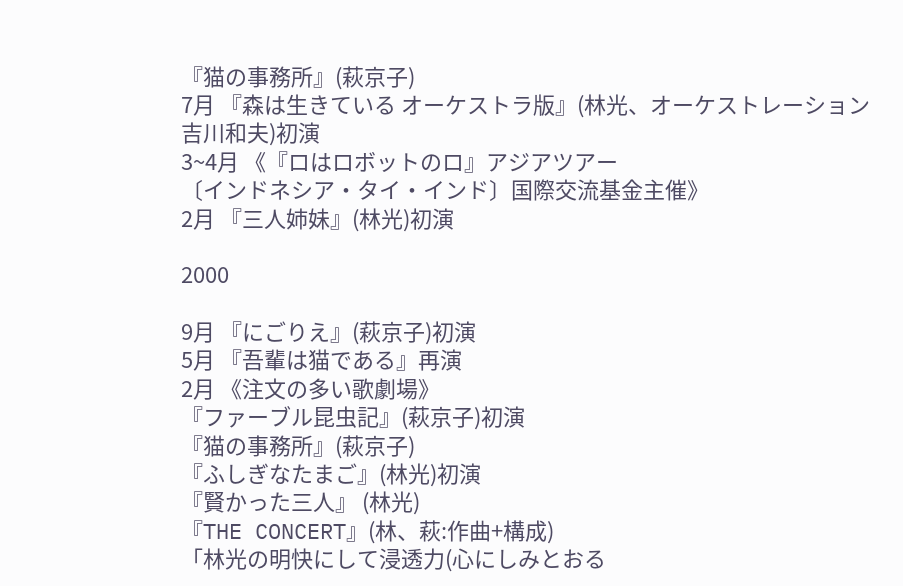『猫の事務所』(萩京子)
7月 『森は生きている オーケストラ版』(林光、オーケストレーション吉川和夫)初演
3~4月 《『ロはロボットのロ』アジアツアー
〔インドネシア・タイ・インド〕国際交流基金主催》
2月 『三人姉妹』(林光)初演

2000

9月 『にごりえ』(萩京子)初演
5月 『吾輩は猫である』再演
2月 《注文の多い歌劇場》
『ファーブル昆虫記』(萩京子)初演
『猫の事務所』(萩京子)
『ふしぎなたまご』(林光)初演
『賢かった三人』 (林光)
『THE CONCERT』(林、萩:作曲+構成)
「林光の明快にして浸透力(心にしみとおる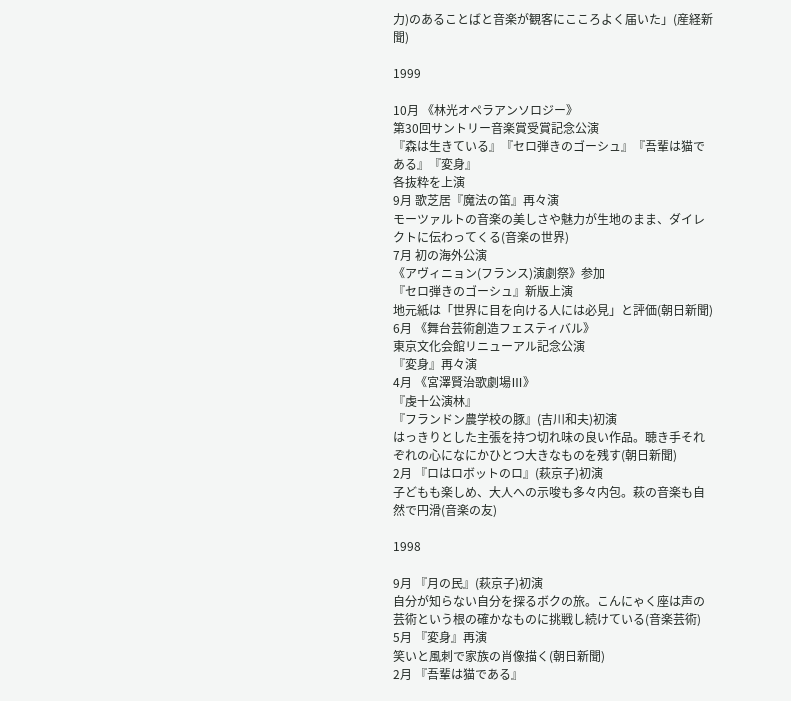力)のあることばと音楽が観客にこころよく届いた」(産経新聞)

1999

10月 《林光オペラアンソロジー》
第30回サントリー音楽賞受賞記念公演
『森は生きている』『セロ弾きのゴーシュ』『吾輩は猫である』『変身』
各抜粋を上演
9月 歌芝居『魔法の笛』再々演
モーツァルトの音楽の美しさや魅力が生地のまま、ダイレクトに伝わってくる(音楽の世界)
7月 初の海外公演
《アヴィニョン(フランス)演劇祭》参加
『セロ弾きのゴーシュ』新版上演
地元紙は「世界に目を向ける人には必見」と評価(朝日新聞)
6月 《舞台芸術創造フェスティバル》
東京文化会館リニューアル記念公演
『変身』再々演
4月 《宮澤賢治歌劇場Ⅲ》
『虔十公演林』
『フランドン農学校の豚』(吉川和夫)初演
はっきりとした主張を持つ切れ味の良い作品。聴き手それぞれの心になにかひとつ大きなものを残す(朝日新聞)
2月 『ロはロボットのロ』(萩京子)初演
子どもも楽しめ、大人への示唆も多々内包。萩の音楽も自然で円滑(音楽の友)

1998

9月 『月の民』(萩京子)初演
自分が知らない自分を探るボクの旅。こんにゃく座は声の芸術という根の確かなものに挑戦し続けている(音楽芸術)
5月 『変身』再演
笑いと風刺で家族の肖像描く(朝日新聞)
2月 『吾輩は猫である』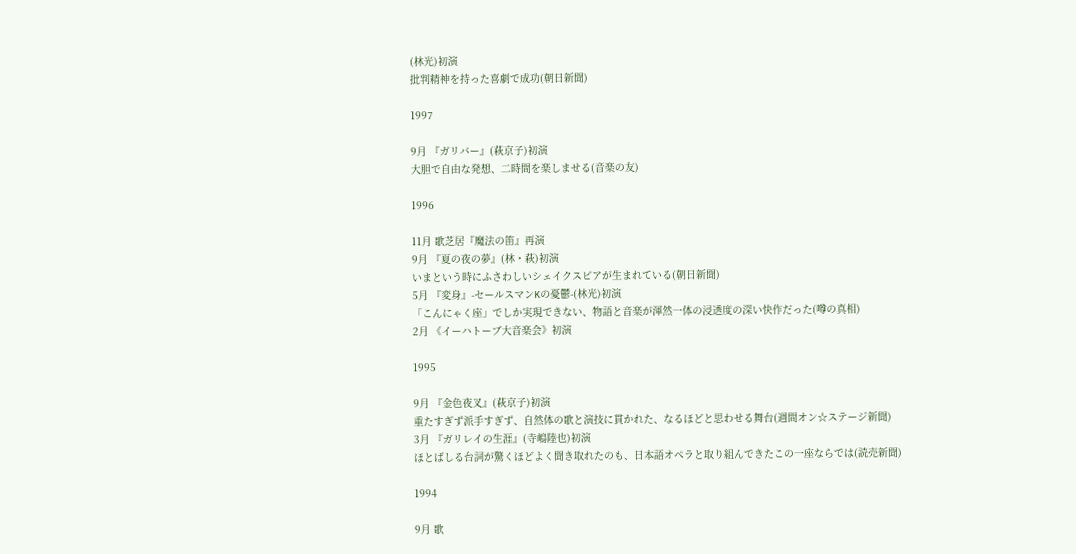(林光)初演
批判精神を持った喜劇で成功(朝日新聞)

1997

9月 『ガリバー』(萩京子)初演
大胆で自由な発想、二時間を楽しませる(音楽の友)

1996

11月 歌芝居『魔法の笛』再演
9月 『夏の夜の夢』(林・萩)初演
いまという時にふさわしいシェイクスピアが生まれている(朝日新聞)
5月 『変身』-セールスマンKの憂鬱-(林光)初演
「こんにゃく座」でしか実現できない、物語と音楽が渾然一体の浸透度の深い快作だった(噂の真相)
2月 《イーハトーブ大音楽会》初演

1995

9月 『金色夜叉』(萩京子)初演
重たすぎず派手すぎず、自然体の歌と演技に貫かれた、なるほどと思わせる舞台(週間オン☆ステージ新聞)
3月 『ガリレイの生涯』(寺嶋陸也)初演
ほとばしる台詞が驚くほどよく聞き取れたのも、日本語オペラと取り組んできたこの一座ならでは(読売新聞)

1994

9月 歌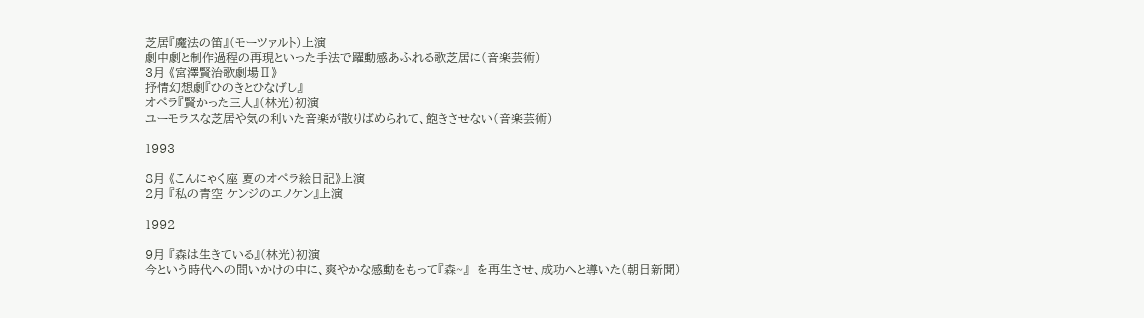芝居『魔法の笛』(モーツァルト)上演
劇中劇と制作過程の再現といった手法で躍動感あふれる歌芝居に(音楽芸術)
3月 《宮澤賢治歌劇場Ⅱ》
抒情幻想劇『ひのきとひなげし』
オペラ『賢かった三人』(林光)初演
ユーモラスな芝居や気の利いた音楽が散りばめられて、飽きさせない(音楽芸術)

1993

8月 《こんにゃく座 夏のオペラ絵日記》上演
2月 『私の青空 ケンジのエノケン』上演

1992

9月 『森は生きている』(林光)初演
今という時代への問いかけの中に、爽やかな感動をもって『森~』  を再生させ、成功へと導いた(朝日新聞)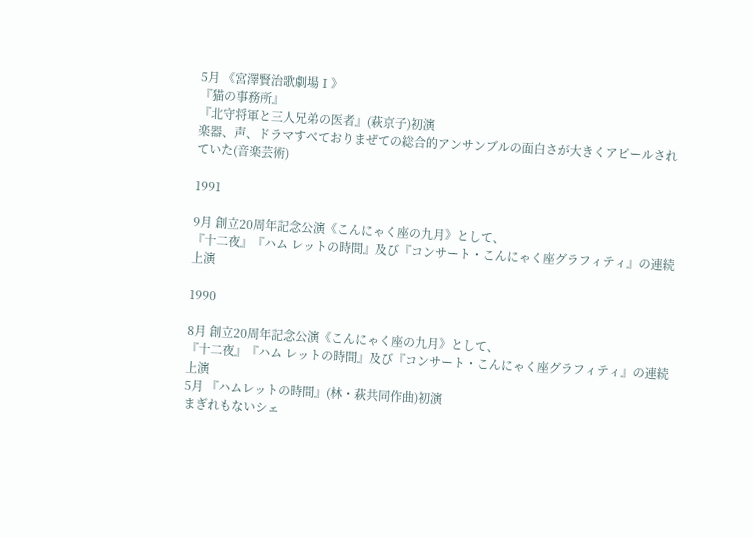5月 《宮澤賢治歌劇場Ⅰ》
『猫の事務所』
『北守将軍と三人兄弟の医者』(萩京子)初演
楽器、声、ドラマすべておりまぜての総合的アンサンブルの面白さが大きくアピールされていた(音楽芸術)

1991

9月 創立20周年記念公演《こんにゃく座の九月》として、
『十二夜』『ハム レットの時間』及び『コンサート・こんにゃく座グラフィティ』の連続上演

1990

8月 創立20周年記念公演《こんにゃく座の九月》として、
『十二夜』『ハム レットの時間』及び『コンサート・こんにゃく座グラフィティ』の連続上演
5月 『ハムレットの時間』(林・萩共同作曲)初演
まぎれもないシェ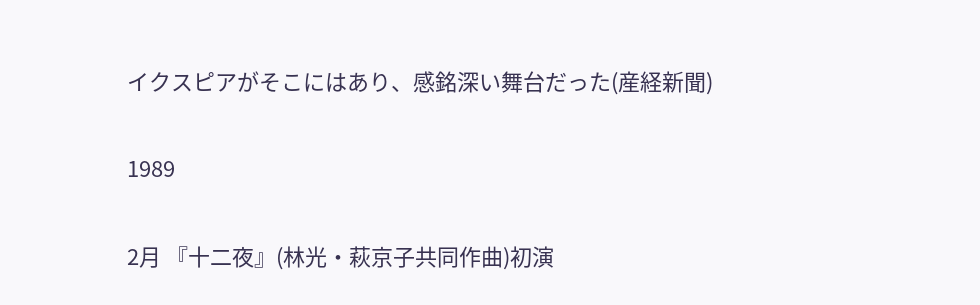イクスピアがそこにはあり、感銘深い舞台だった(産経新聞)

1989

2月 『十二夜』(林光・萩京子共同作曲)初演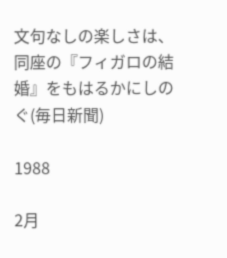文句なしの楽しさは、同座の『フィガロの結婚』をもはるかにしのぐ(毎日新聞)

1988

2月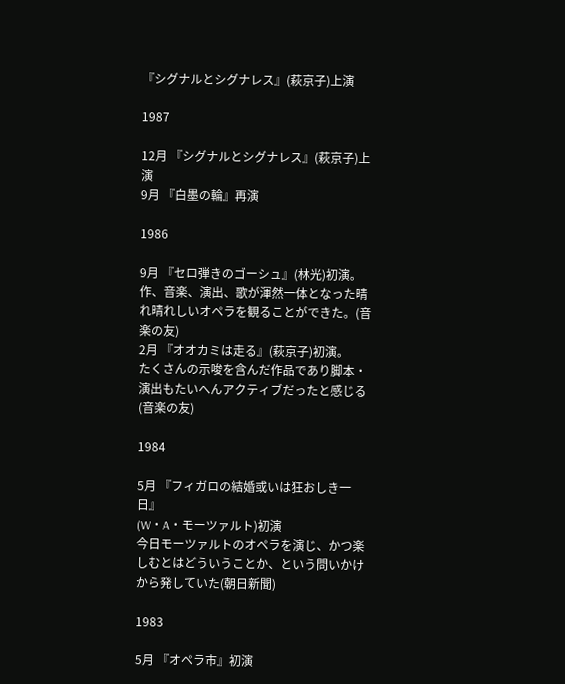『シグナルとシグナレス』(萩京子)上演

1987

12月 『シグナルとシグナレス』(萩京子)上演
9月 『白墨の輪』再演

1986

9月 『セロ弾きのゴーシュ』(林光)初演。
作、音楽、演出、歌が渾然一体となった晴れ晴れしいオペラを観ることができた。(音楽の友)
2月 『オオカミは走る』(萩京子)初演。
たくさんの示唆を含んだ作品であり脚本・演出もたいへんアクティブだったと感じる(音楽の友)

1984

5月 『フィガロの結婚或いは狂おしき一日』
(W・A・モーツァルト)初演
今日モーツァルトのオペラを演じ、かつ楽しむとはどういうことか、という問いかけから発していた(朝日新聞)

1983

5月 『オペラ市』初演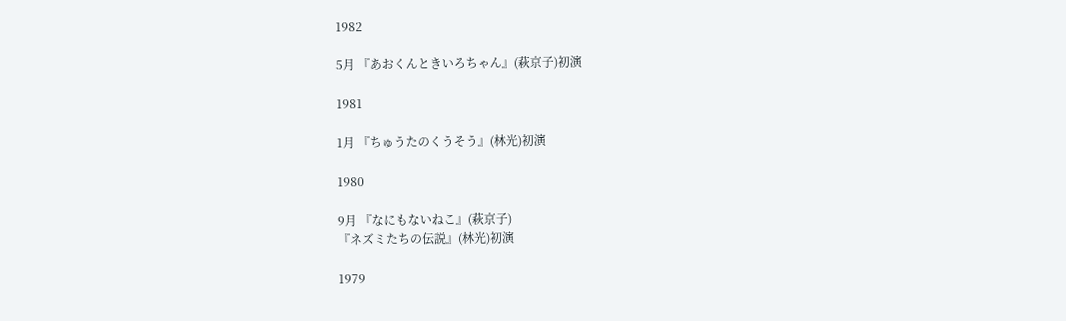1982

5月 『あおくんときいろちゃん』(萩京子)初演

1981

1月 『ちゅうたのくうそう』(林光)初演

1980

9月 『なにもないねこ』(萩京子)
『ネズミたちの伝説』(林光)初演

1979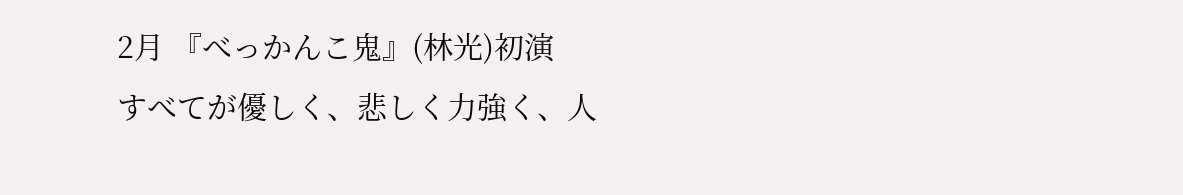2月 『べっかんこ鬼』(林光)初演
すべてが優しく、悲しく力強く、人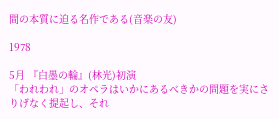間の本質に迫る名作である(音楽の友)

1978

5月 『白墨の輪』(林光)初演
「われわれ」のオペラはいかにあるべきかの問題を実にさりげなく提起し、それ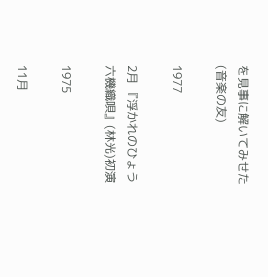を見事に解いてみせた(音楽の友)

1977

2月 『浮かれのひょう六機織唄』(林光)初演

1975

11月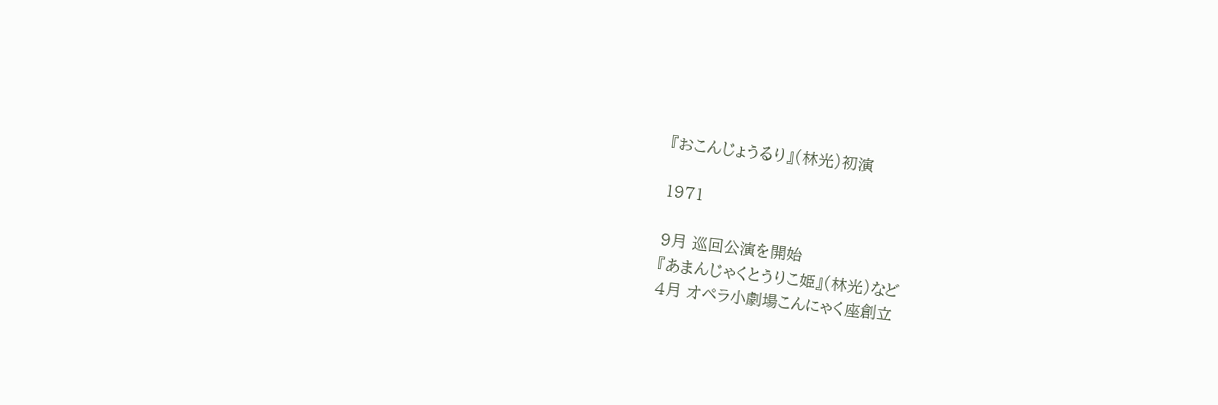『おこんじょうるり』(林光)初演

1971

9月 巡回公演を開始
『あまんじゃくとうりこ姫』(林光)など
4月 オペラ小劇場こんにゃく座創立